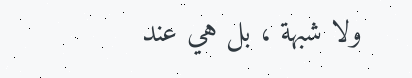ولا شبهة ، بل هي عند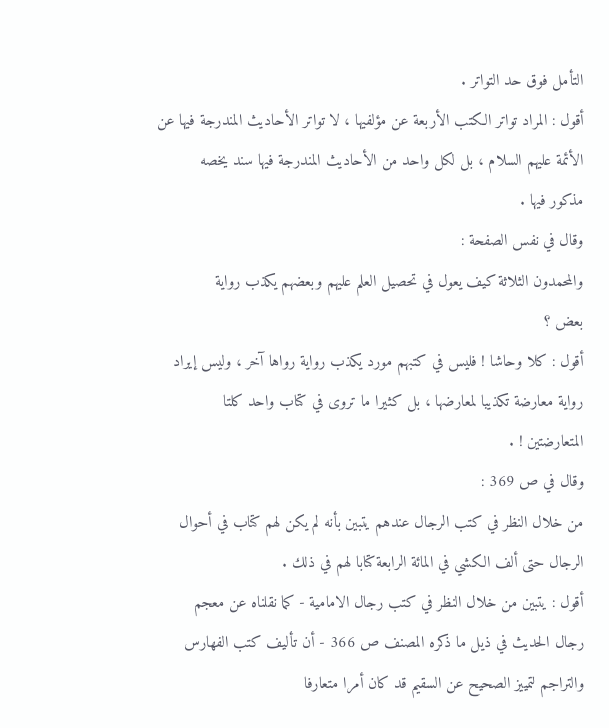التأمل فوق حد التواتر .
أقول : المراد تواتر الكتب الأربعة عن مؤلفيها ، لا تواتر الأحاديث المندرجة فيها عن
الأئمة عليهم السلام ، بل لكل واحد من الأحاديث المندرجة فيها سند يخصه
مذكور فيها .
وقال في نفس الصفحة :
والمحمدون الثلاثة كيف يعول في تحصيل العلم عليهم وبعضهم يكذب رواية
بعض ؟
أقول : كلا وحاشا ! فليس في كتبهم مورد يكذب رواية رواها آخر ، وليس إيراد
رواية معارضة تكذيبا لمعارضها ، بل كثيرا ما تروى في كتاب واحد كلتا
المتعارضتين ! .
وقال في ص 369 :
من خلال النظر في كتب الرجال عندهم يتبين بأنه لم يكن لهم كتاب في أحوال
الرجال حتى ألف الكشي في المائة الرابعة كتابا لهم في ذلك .
أقول : يتبين من خلال النظر في كتب رجال الامامية - كما نقلناه عن معجم
رجال الحديث في ذيل ما ذكره المصنف ص 366 - أن تأليف كتب الفهارس
والتراجم لتمييز الصحيح عن السقيم قد كان أمرا متعارفا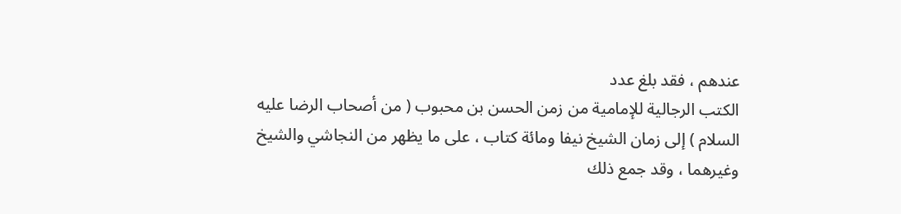عندهم ، فقد بلغ عدد
الكتب الرجالية للإمامية من زمن الحسن بن محبوب ( من أصحاب الرضا عليه
السلام ) إلى زمان الشيخ نيفا ومائة كتاب ، على ما يظهر من النجاشي والشيخ
وغيرهما ، وقد جمع ذلك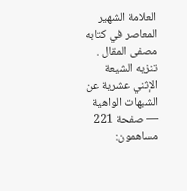العلامة الشهير المعاصر في كتابه مصفى المقال .
تنزيه الشيعة الإثني عشرية عن الشبهات الواهية — صفحة 221
مساهمون: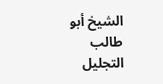الشيخ أبو طالب التجليل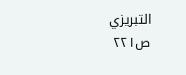التبريزي
ص٢٢١